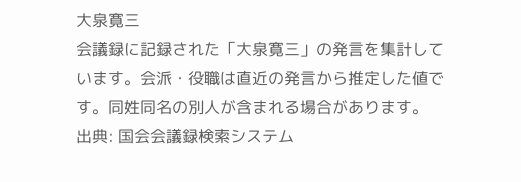大泉寛三
会議録に記録された「大泉寛三」の発言を集計しています。会派・役職は直近の発言から推定した値です。同姓同名の別人が含まれる場合があります。
出典: 国会会議録検索システム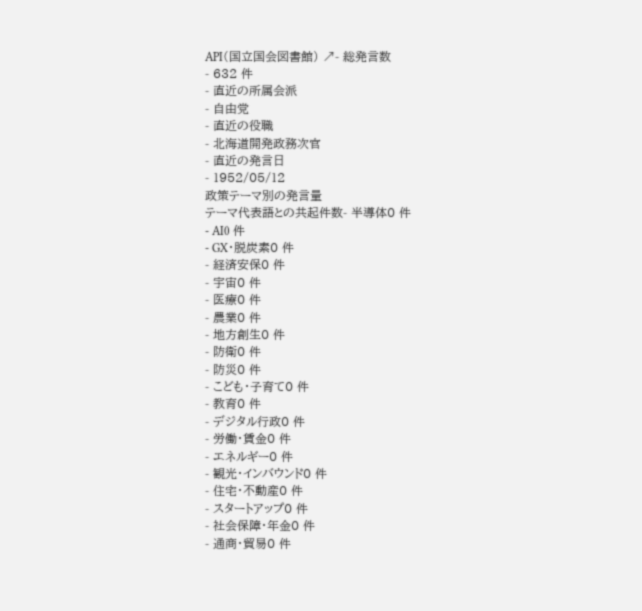API(国立国会図書館) ↗- 総発言数
- 632 件
- 直近の所属会派
- 自由党
- 直近の役職
- 北海道開発政務次官
- 直近の発言日
- 1952/05/12
政策テーマ別の発言量
テーマ代表語との共起件数- 半導体0 件
- AI0 件
- GX・脱炭素0 件
- 経済安保0 件
- 宇宙0 件
- 医療0 件
- 農業0 件
- 地方創生0 件
- 防衛0 件
- 防災0 件
- こども・子育て0 件
- 教育0 件
- デジタル行政0 件
- 労働・賃金0 件
- エネルギー0 件
- 観光・インバウンド0 件
- 住宅・不動産0 件
- スタートアップ0 件
- 社会保障・年金0 件
- 通商・貿易0 件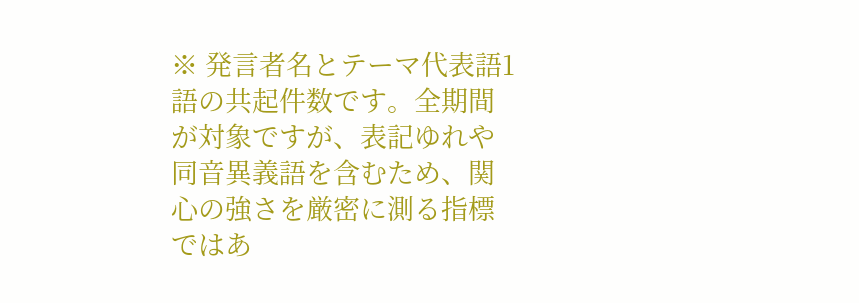※ 発言者名とテーマ代表語1語の共起件数です。全期間が対象ですが、表記ゆれや 同音異義語を含むため、関心の強さを厳密に測る指標ではあ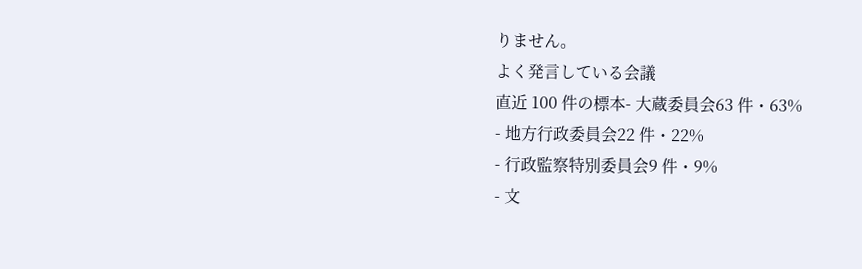りません。
よく発言している会議
直近 100 件の標本- 大蔵委員会63 件・63%
- 地方行政委員会22 件・22%
- 行政監察特別委員会9 件・9%
- 文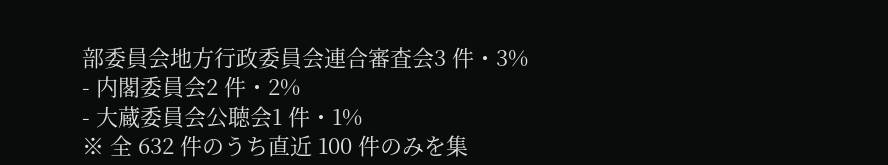部委員会地方行政委員会連合審査会3 件・3%
- 内閣委員会2 件・2%
- 大蔵委員会公聴会1 件・1%
※ 全 632 件のうち直近 100 件のみを集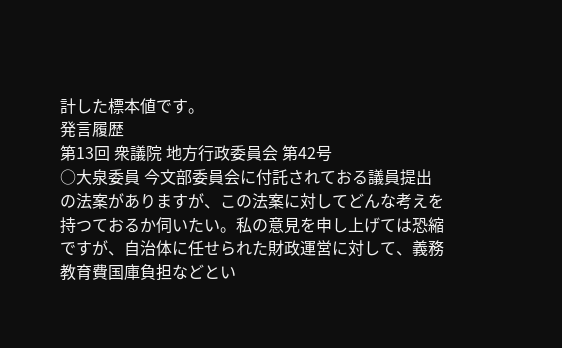計した標本値です。
発言履歴
第13回 衆議院 地方行政委員会 第42号
○大泉委員 今文部委員会に付託されておる議員提出の法案がありますが、この法案に対してどんな考えを持つておるか伺いたい。私の意見を申し上げては恐縮ですが、自治体に任せられた財政運営に対して、義務教育費国庫負担などとい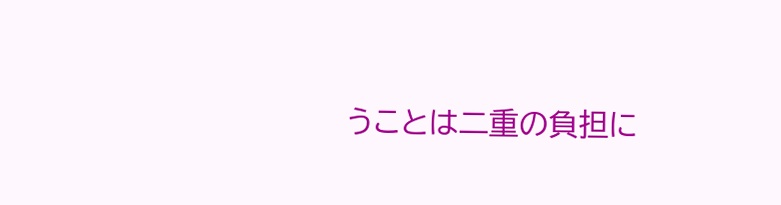うことは二重の負担に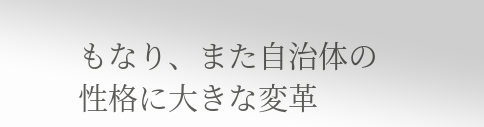もなり、また自治体の性格に大きな変革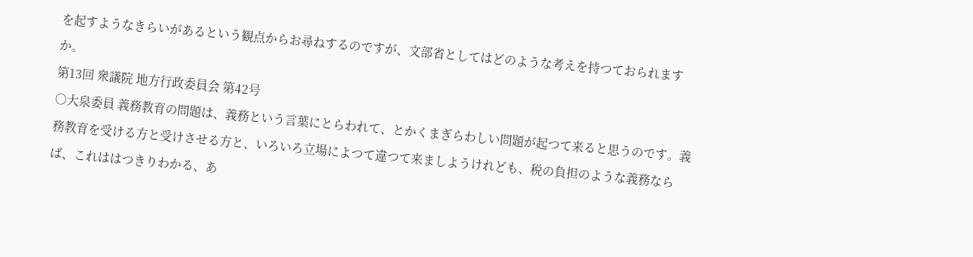を起すようなきらいがあるという観点からお尋ねするのですが、文部省としてはどのような考えを持つておられますか。
第13回 衆議院 地方行政委員会 第42号
○大泉委員 義務教育の問題は、義務という言葉にとらわれて、とかくまぎらわしい問題が起つて来ると思うのです。義務教育を受ける方と受けさせる方と、いろいろ立場によつて違つて来ましようけれども、税の負担のような義務ならば、これははつきりわかる、あ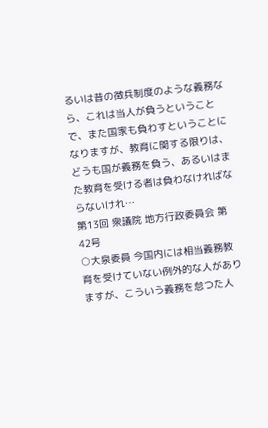るいは昔の徴兵制度のような義務なら、これは当人が負うということで、また国家も負わすということになりますが、教育に関する限りは、どうも国が義務を負う、あるいはまた教育を受ける者は負わなければならないけれ…
第13回 衆議院 地方行政委員会 第42号
○大泉委員 今国内には相当義務教育を受けていない例外的な人がありますが、こういう義務を怠つた人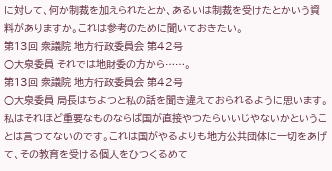に対して、何か制裁を加えられたとか、あるいは制裁を受けたとかいう資料がありますか。これは参考のために聞いておきたい。
第13回 衆議院 地方行政委員会 第42号
○大泉委員 それでは地財委の方から……。
第13回 衆議院 地方行政委員会 第42号
○大泉委員 局長はちよつと私の話を聞き違えておられるように思います。私はそれほど重要なものならば国が直接やつたらいいじやないかということは言つてないのです。これは国がやるよりも地方公共団体に一切をあげて、その教育を受ける個人をひつくるめて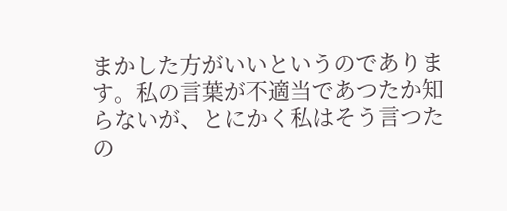まかした方がいいというのであります。私の言葉が不適当であつたか知らないが、とにかく私はそう言つたの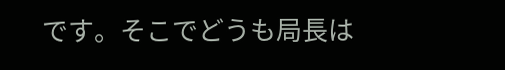です。そこでどうも局長は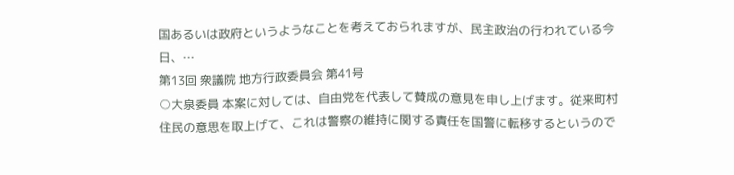国あるいは政府というようなことを考えておられますが、民主政治の行われている今日、…
第13回 衆議院 地方行政委員会 第41号
○大泉委員 本案に対しては、自由党を代表して賛成の意見を申し上げます。従来町村住民の意思を取上げて、これは警察の維持に関する責任を国警に転移するというので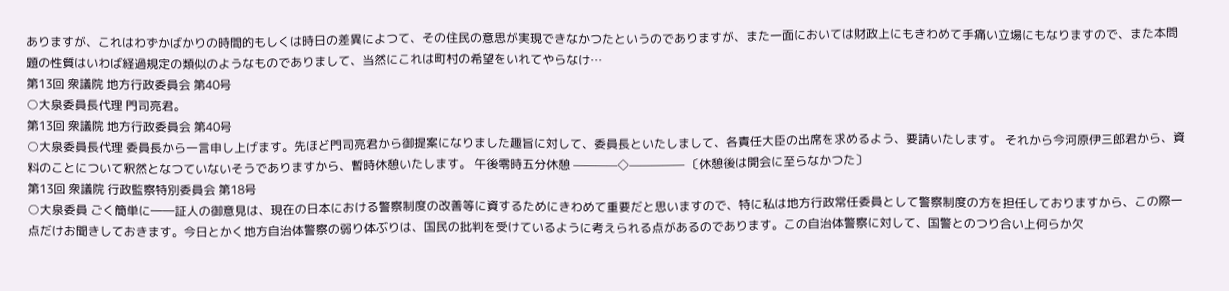ありますが、これはわずかばかりの時間的もしくは時日の差異によつて、その住民の意思が実現できなかつたというのでありますが、また一面においては財政上にもきわめて手痛い立場にもなりますので、また本問題の性質はいわば経過規定の類似のようなものでありまして、当然にこれは町村の希望をいれてやらなけ…
第13回 衆議院 地方行政委員会 第40号
○大泉委員長代理 門司亮君。
第13回 衆議院 地方行政委員会 第40号
○大泉委員長代理 委員長から一言申し上げます。先ほど門司亮君から御提案になりました趣旨に対して、委員長といたしまして、各責任大臣の出席を求めるよう、要請いたします。 それから今河原伊三郎君から、資料のことについて釈然となつていないそうでありますから、暫時休憩いたします。 午後零時五分休憩 ————◇————— 〔休憩後は開会に至らなかつた〕
第13回 衆議院 行政監察特別委員会 第18号
○大泉委員 ごく簡単に――証人の御意見は、現在の日本における警察制度の改善等に資するためにきわめて重要だと思いますので、特に私は地方行政常任委員として警察制度の方を担任しておりますから、この際一点だけお聞きしておきます。今日とかく地方自治体警察の弱り体ぶりは、国民の批判を受けているように考えられる点があるのであります。この自治体警察に対して、国警とのつり合い上何らか欠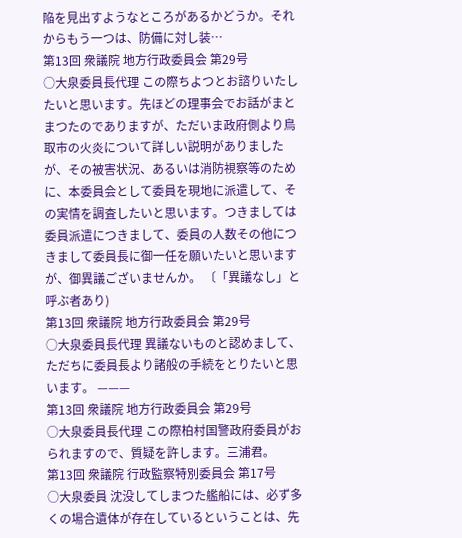陥を見出すようなところがあるかどうか。それからもう一つは、防備に対し装…
第13回 衆議院 地方行政委員会 第29号
○大泉委員長代理 この際ちよつとお諮りいたしたいと思います。先ほどの理事会でお話がまとまつたのでありますが、ただいま政府側より鳥取市の火炎について詳しい説明がありましたが、その被害状況、あるいは消防視察等のために、本委員会として委員を現地に派遣して、その実情を調査したいと思います。つきましては委員派遣につきまして、委員の人数その他につきまして委員長に御一任を願いたいと思いますが、御異議ございませんか。 〔「異議なし」と呼ぶ者あり)
第13回 衆議院 地方行政委員会 第29号
○大泉委員長代理 異議ないものと認めまして、ただちに委員長より諸般の手続をとりたいと思います。 ———
第13回 衆議院 地方行政委員会 第29号
○大泉委員長代理 この際柏村国警政府委員がおられますので、質疑を許します。三浦君。
第13回 衆議院 行政監察特別委員会 第17号
○大泉委員 沈没してしまつた艦船には、必ず多くの場合遺体が存在しているということは、先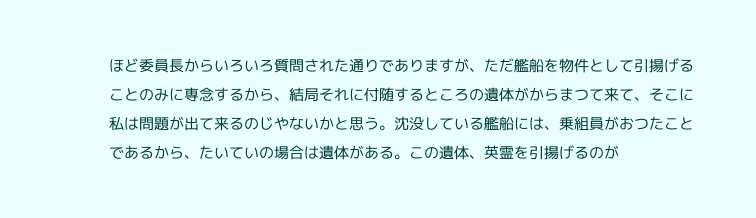ほど委員長からいろいろ質問された通りでありますが、ただ艦船を物件として引揚げることのみに専念するから、結局それに付随するところの遺体がからまつて来て、そこに私は問題が出て来るのじやないかと思う。沈没している艦船には、乗組員がおつたことであるから、たいていの場合は遺体がある。この遺体、英霊を引揚げるのが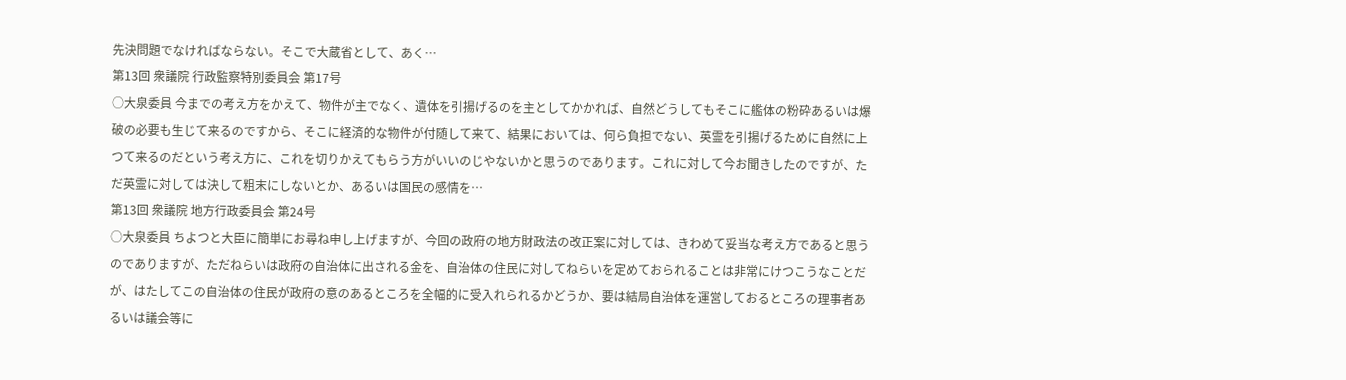先決問題でなければならない。そこで大蔵省として、あく…
第13回 衆議院 行政監察特別委員会 第17号
○大泉委員 今までの考え方をかえて、物件が主でなく、遺体を引揚げるのを主としてかかれば、自然どうしてもそこに艦体の粉砕あるいは爆破の必要も生じて来るのですから、そこに経済的な物件が付随して来て、結果においては、何ら負担でない、英霊を引揚げるために自然に上つて来るのだという考え方に、これを切りかえてもらう方がいいのじやないかと思うのであります。これに対して今お聞きしたのですが、ただ英霊に対しては決して粗末にしないとか、あるいは国民の感情を…
第13回 衆議院 地方行政委員会 第24号
○大泉委員 ちよつと大臣に簡単にお尋ね申し上げますが、今回の政府の地方財政法の改正案に対しては、きわめて妥当な考え方であると思うのでありますが、ただねらいは政府の自治体に出される金を、自治体の住民に対してねらいを定めておられることは非常にけつこうなことだが、はたしてこの自治体の住民が政府の意のあるところを全幅的に受入れられるかどうか、要は結局自治体を運営しておるところの理事者あるいは議会等に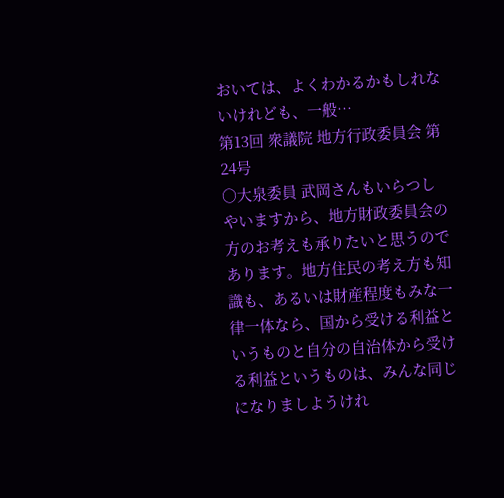おいては、よくわかるかもしれないけれども、一般…
第13回 衆議院 地方行政委員会 第24号
○大泉委員 武岡さんもいらつしやいますから、地方財政委員会の方のお考えも承りたいと思うのであります。地方住民の考え方も知識も、あるいは財産程度もみな一律一体なら、国から受ける利益というものと自分の自治体から受ける利益というものは、みんな同じになりましようけれ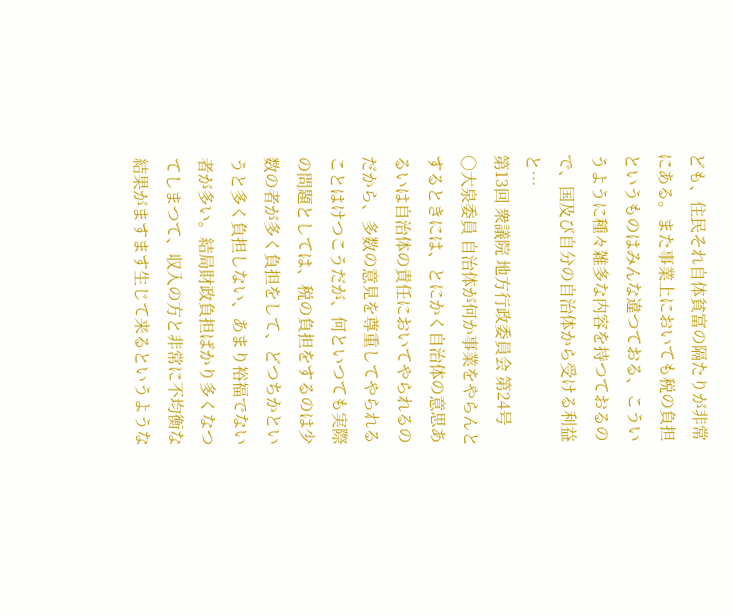ども、住民それ自体貧富の隔たりが非常にある。また事業上においても税の負担というものはみんな違つておる、こういうように種々雑多な内容を持つておるので、国及び自分の自治体から受ける利益と…
第13回 衆議院 地方行政委員会 第24号
○大泉委員 自治体が何か事業をやらんとするときには、とにかく自治体の意思あるいは自治体の責任においてやられるのだから、多数の意見を尊重してやられることはけつこうだが、何といつても実際の問題としては、税の負担をするのは少数の者が多く負担をして、どつちかというと多く負担しない、あまり裕福でない者が多い。結局財政負担ばかり多くなつてしまつて、収入の方と非常に不均衡な結果がますます生じて来るというような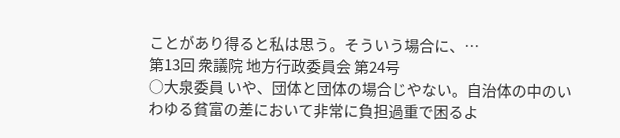ことがあり得ると私は思う。そういう場合に、…
第13回 衆議院 地方行政委員会 第24号
○大泉委員 いや、団体と団体の場合じやない。自治体の中のいわゆる貧富の差において非常に負担過重で困るよ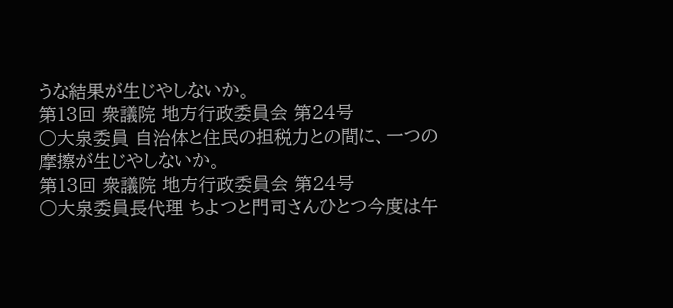うな結果が生じやしないか。
第13回 衆議院 地方行政委員会 第24号
○大泉委員 自治体と住民の担税力との間に、一つの摩擦が生じやしないか。
第13回 衆議院 地方行政委員会 第24号
○大泉委員長代理 ちよつと門司さんひとつ今度は午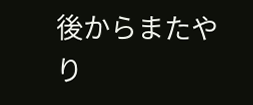後からまたやり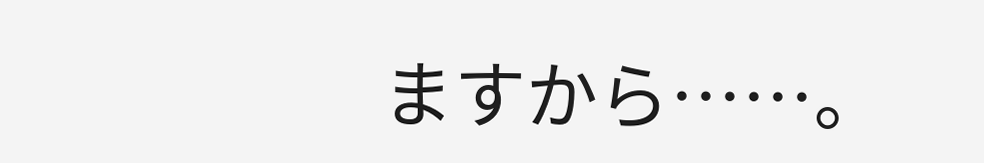ますから……。